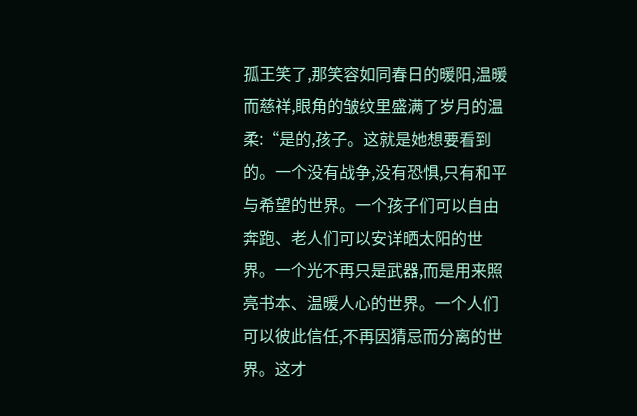孤王笑了,那笑容如同春日的暖阳,温暖而慈祥,眼角的皱纹里盛满了岁月的温柔:“是的,孩子。这就是她想要看到的。一个没有战争,没有恐惧,只有和平与希望的世界。一个孩子们可以自由奔跑、老人们可以安详晒太阳的世界。一个光不再只是武器,而是用来照亮书本、温暖人心的世界。一个人们可以彼此信任,不再因猜忌而分离的世界。这才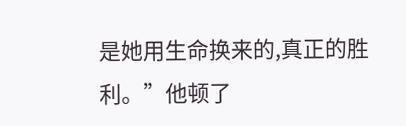是她用生命换来的,真正的胜利。”他顿了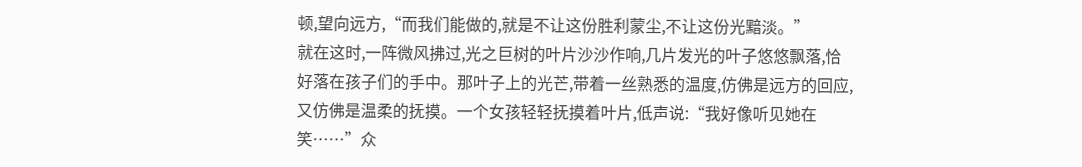顿,望向远方,“而我们能做的,就是不让这份胜利蒙尘,不让这份光黯淡。”
就在这时,一阵微风拂过,光之巨树的叶片沙沙作响,几片发光的叶子悠悠飘落,恰好落在孩子们的手中。那叶子上的光芒,带着一丝熟悉的温度,仿佛是远方的回应,又仿佛是温柔的抚摸。一个女孩轻轻抚摸着叶片,低声说:“我好像听见她在笑……”众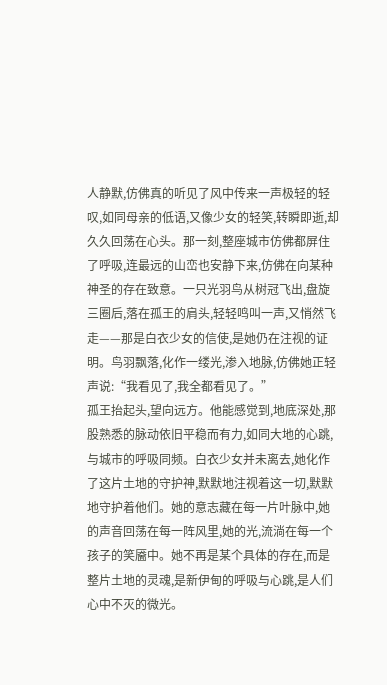人静默,仿佛真的听见了风中传来一声极轻的轻叹,如同母亲的低语,又像少女的轻笑,转瞬即逝,却久久回荡在心头。那一刻,整座城市仿佛都屏住了呼吸,连最远的山峦也安静下来,仿佛在向某种神圣的存在致意。一只光羽鸟从树冠飞出,盘旋三圈后,落在孤王的肩头,轻轻鸣叫一声,又悄然飞走——那是白衣少女的信使,是她仍在注视的证明。鸟羽飘落,化作一缕光,渗入地脉,仿佛她正轻声说:“我看见了,我全都看见了。”
孤王抬起头,望向远方。他能感觉到,地底深处,那股熟悉的脉动依旧平稳而有力,如同大地的心跳,与城市的呼吸同频。白衣少女并未离去,她化作了这片土地的守护神,默默地注视着这一切,默默地守护着他们。她的意志藏在每一片叶脉中,她的声音回荡在每一阵风里,她的光,流淌在每一个孩子的笑靥中。她不再是某个具体的存在,而是整片土地的灵魂,是新伊甸的呼吸与心跳,是人们心中不灭的微光。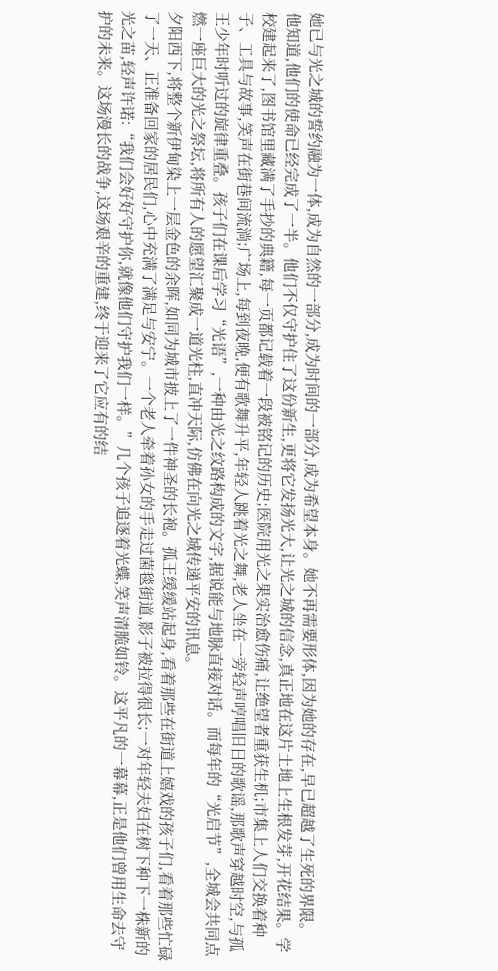她已与光之城的誓约融为一体,成为自然的一部分,成为时间的一部分,成为希望本身。她不再需要形体,因为她的存在,早已超越了生死的界限。
他知道,他们的使命已经完成了一半。他们不仅守护住了这份新生,更将它发扬光大,让光之城的信念,真正地在这片土地上生根发芽,开花结果。学校建起来了,图书馆里藏满了手抄的典籍,每一页都记载着一段被铭记的历史;医院用光之果实治愈伤痛,让绝望者重获生机;市集上人们交换着种子、工具与故事,笑声在街巷间流淌;广场上,每到夜晚,便有歌舞升平,年轻人跳着光之舞,老人坐在一旁轻声哼唱旧日的歌谣,那歌声穿越时空,与孤王少年时听过的旋律重叠。孩子们在课后学习“光语”,一种由光之纹路构成的文字,据说能与地脉直接对话。而每年的“光启节”,全城会共同点燃一座巨大的光之祭坛,将所有人的愿望汇聚成一道光柱,直冲天际,仿佛在向光之城传递平安的讯息。
夕阳西下,将整个新伊甸染上一层金色的余晖,如同为城市披上了一件神圣的长袍。孤王缓缓站起身,看着那些在街道上嬉戏的孩子们,看着那些忙碌了一天、正准备回家的居民们,心中充满了满足与安宁。一个老人牵着孙女的手走过菌毯街道,影子被拉得很长;一对年轻夫妇在树下种下一株新的光之苗,轻声许诺:“我们会好好守护你,就像他们守护我们一样。”几个孩子追逐着光蝶,笑声清脆如铃。这平凡的一幕幕,正是他们曾用生命去守护的未来。这场漫长的战争,这场艰辛的重建,终于迎来了它应有的结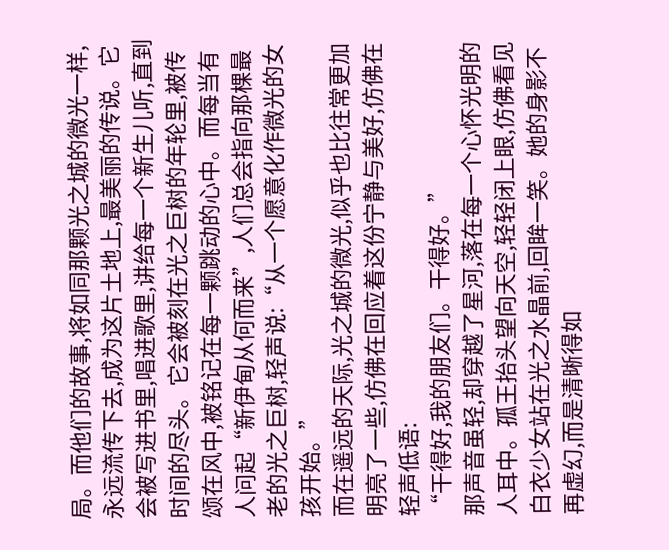局。而他们的故事,将如同那颗光之城的微光一样,永远流传下去,成为这片土地上,最美丽的传说。它会被写进书里,唱进歌里,讲给每一个新生儿听,直到时间的尽头。它会被刻在光之巨树的年轮里,被传颂在风中,被铭记在每一颗跳动的心中。而每当有人问起“新伊甸从何而来”,人们总会指向那棵最老的光之巨树,轻声说:“从一个愿意化作微光的女孩开始。”
而在遥远的天际,光之城的微光,似乎也比往常更加明亮了一些,仿佛在回应着这份宁静与美好,仿佛在轻声低语:
“干得好,我的朋友们。干得好。”
那声音虽轻,却穿越了星河,落在每一个心怀光明的人耳中。孤王抬头望向天空,轻轻闭上眼,仿佛看见白衣少女站在光之水晶前,回眸一笑。她的身影不再虚幻,而是清晰得如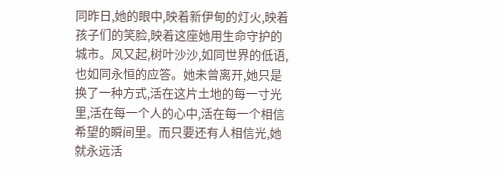同昨日,她的眼中,映着新伊甸的灯火,映着孩子们的笑脸,映着这座她用生命守护的城市。风又起,树叶沙沙,如同世界的低语,也如同永恒的应答。她未曾离开,她只是换了一种方式,活在这片土地的每一寸光里,活在每一个人的心中,活在每一个相信希望的瞬间里。而只要还有人相信光,她就永远活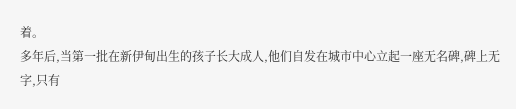着。
多年后,当第一批在新伊甸出生的孩子长大成人,他们自发在城市中心立起一座无名碑,碑上无字,只有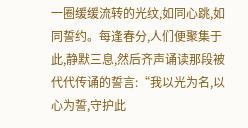一圈缓缓流转的光纹,如同心跳,如同誓约。每逢春分,人们便聚集于此,静默三息,然后齐声诵读那段被代代传诵的誓言:“我以光为名,以心为誓,守护此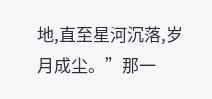地,直至星河沉落,岁月成尘。”那一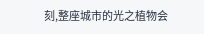刻,整座城市的光之植物会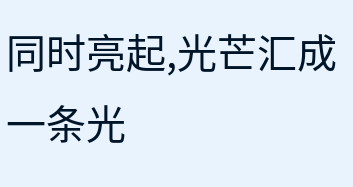同时亮起,光芒汇成一条光